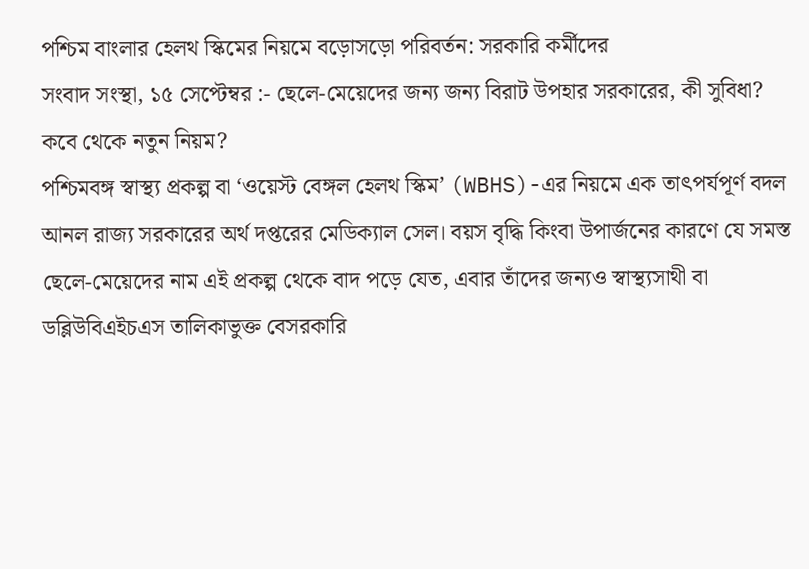পশ্চিম বাংলার হেলথ স্কিমের নিয়মে বড়োসড়ো পরিবর্তন: সরকারি কর্মীদের
সংবাদ সংস্থা, ১৫ সেপ্টেম্বর :- ছেলে-মেয়েদের জন্য জন্য বিরাট উপহার সরকারের, কী সুবিধা? কবে থেকে নতুন নিয়ম?
পশ্চিমবঙ্গ স্বাস্থ্য প্রকল্প বা ‘ওয়েস্ট বেঙ্গল হেলথ স্কিম’ (WBHS)-এর নিয়মে এক তাৎপর্যপূর্ণ বদল আনল রাজ্য সরকারের অর্থ দপ্তরের মেডিক্যাল সেল। বয়স বৃদ্ধি কিংবা উপার্জনের কারণে যে সমস্ত ছেলে-মেয়েদের নাম এই প্রকল্প থেকে বাদ পড়ে যেত, এবার তাঁদের জন্যও স্বাস্থ্যসাথী বা ডব্লিউবিএইচএস তালিকাভুক্ত বেসরকারি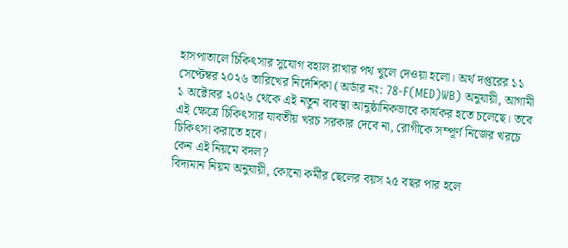হাসপাতালে চিকিৎসার সুযোগ বহাল রাখার পথ খুলে দেওয়া হলো। অর্থ দপ্তরের ১১ সেপ্টেম্বর ২০২৬ তারিখের নির্দেশিকা (অর্ডার নং: 78-F(MED)WB) অনুযায়ী, আগামী ১ অক্টোবর ২০২৬ থেকে এই নতুন ব্যবস্থা আনুষ্ঠানিকভাবে কার্যকর হতে চলেছে। তবে এই ক্ষেত্রে চিকিৎসার যাবতীয় খরচ সরকার দেবে না, রোগীকে সম্পূর্ণ নিজের খরচে চিকিৎসা করাতে হবে।
কেন এই নিয়মে বদল?
বিদ্যমান নিয়ম অনুযায়ী, কোনো কর্মীর ছেলের বয়স ২৫ বছর পার হলে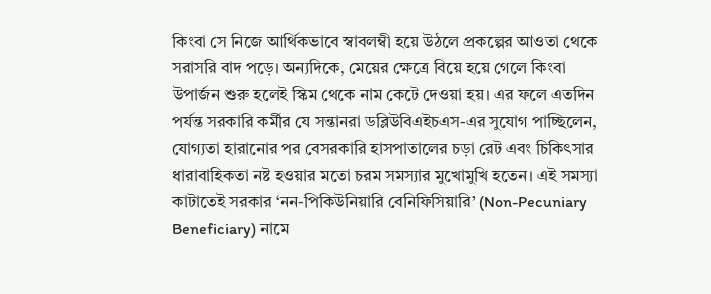কিংবা সে নিজে আর্থিকভাবে স্বাবলম্বী হয়ে উঠলে প্রকল্পের আওতা থেকে সরাসরি বাদ পড়ে। অন্যদিকে, মেয়ের ক্ষেত্রে বিয়ে হয়ে গেলে কিংবা উপার্জন শুরু হলেই স্কিম থেকে নাম কেটে দেওয়া হয়। এর ফলে এতদিন পর্যন্ত সরকারি কর্মীর যে সন্তানরা ডব্লিউবিএইচএস-এর সুযোগ পাচ্ছিলেন, যোগ্যতা হারানোর পর বেসরকারি হাসপাতালের চড়া রেট এবং চিকিৎসার ধারাবাহিকতা নষ্ট হওয়ার মতো চরম সমস্যার মুখোমুখি হতেন। এই সমস্যা কাটাতেই সরকার ‘নন-পিকিউনিয়ারি বেনিফিসিয়ারি’ (Non-Pecuniary Beneficiary) নামে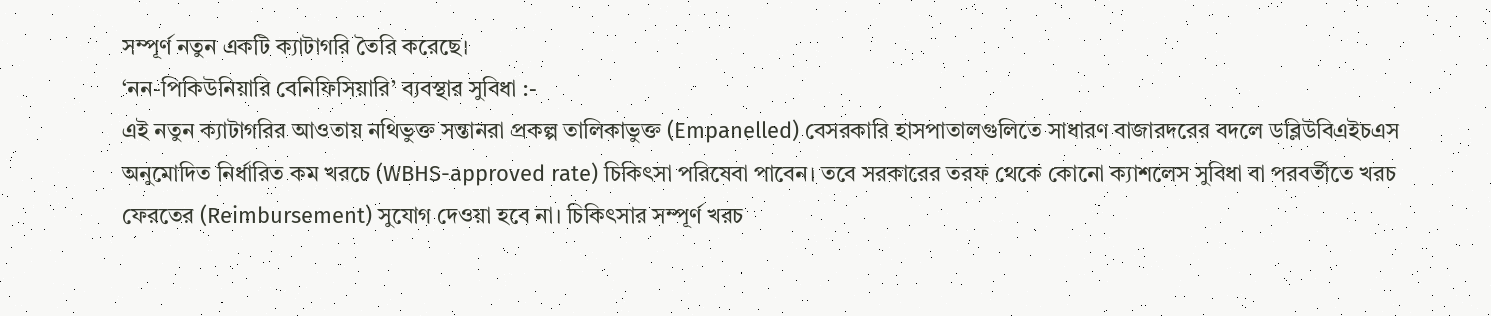সম্পূর্ণ নতুন একটি ক্যাটাগরি তৈরি করেছে।
‘নন-পিকিউনিয়ারি বেনিফিসিয়ারি’ ব্যবস্থার সুবিধা :-
এই নতুন ক্যাটাগরির আওতায় নথিভুক্ত সন্তানরা প্রকল্প তালিকাভুক্ত (Empanelled) বেসরকারি হাসপাতালগুলিতে সাধারণ বাজারদরের বদলে ডব্লিউবিএইচএস অনুমোদিত নির্ধারিত কম খরচে (WBHS-approved rate) চিকিৎসা পরিষেবা পাবেন। তবে সরকারের তরফ থেকে কোনো ক্যাশলেস সুবিধা বা পরবর্তীতে খরচ ফেরতের (Reimbursement) সুযোগ দেওয়া হবে না। চিকিৎসার সম্পূর্ণ খরচ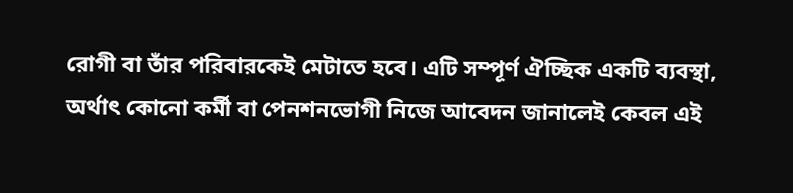রোগী বা তাঁর পরিবারকেই মেটাতে হবে। এটি সম্পূর্ণ ঐচ্ছিক একটি ব্যবস্থা, অর্থাৎ কোনো কর্মী বা পেনশনভোগী নিজে আবেদন জানালেই কেবল এই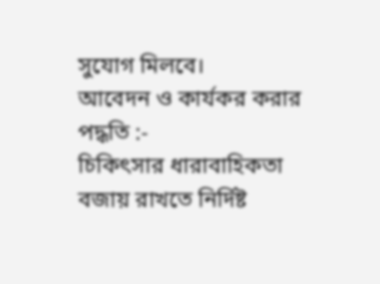সুযোগ মিলবে।
আবেদন ও কার্যকর করার পদ্ধতি :-
চিকিৎসার ধারাবাহিকতা বজায় রাখতে নির্দিষ্ট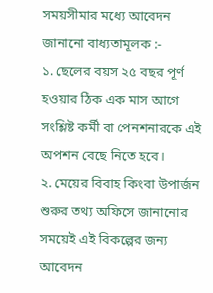সময়সীমার মধ্যে আবেদন জানানো বাধ্যতামূলক :-
১. ছেলের বয়স ২৫ বছর পূর্ণ হওয়ার ঠিক এক মাস আগে সংশ্লিষ্ট কর্মী বা পেনশনারকে এই অপশন বেছে নিতে হবে।
২. মেয়ের বিবাহ কিংবা উপার্জন শুরুর তথ্য অফিসে জানানোর সময়েই এই বিকল্পের জন্য আবেদন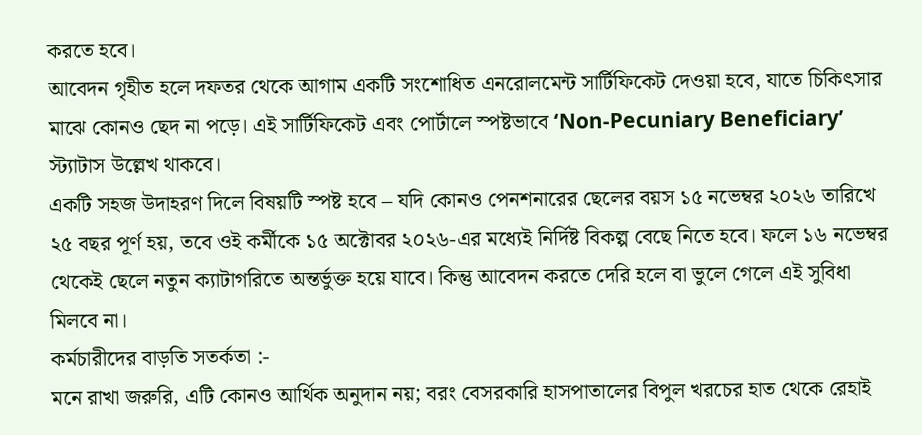করতে হবে।
আবেদন গৃহীত হলে দফতর থেকে আগাম একটি সংশোধিত এনরোলমেন্ট সার্টিফিকেট দেওয়া হবে, যাতে চিকিৎসার মাঝে কোনও ছেদ না পড়ে। এই সার্টিফিকেট এবং পোর্টালে স্পষ্টভাবে ‘Non-Pecuniary Beneficiary’ স্ট্যাটাস উল্লেখ থাকবে।
একটি সহজ উদাহরণ দিলে বিষয়টি স্পষ্ট হবে – যদি কোনও পেনশনারের ছেলের বয়স ১৫ নভেম্বর ২০২৬ তারিখে ২৫ বছর পূর্ণ হয়, তবে ওই কর্মীকে ১৫ অক্টোবর ২০২৬-এর মধ্যেই নির্দিষ্ট বিকল্প বেছে নিতে হবে। ফলে ১৬ নভেম্বর থেকেই ছেলে নতুন ক্যাটাগরিতে অন্তর্ভুক্ত হয়ে যাবে। কিন্তু আবেদন করতে দেরি হলে বা ভুলে গেলে এই সুবিধা মিলবে না।
কর্মচারীদের বাড়তি সতর্কতা :-
মনে রাখা জরুরি, এটি কোনও আর্থিক অনুদান নয়; বরং বেসরকারি হাসপাতালের বিপুল খরচের হাত থেকে রেহাই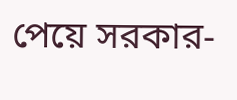পেয়ে সরকার-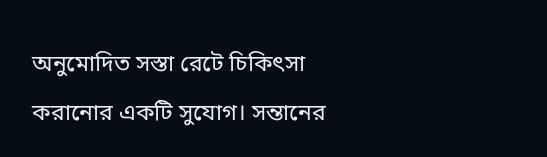অনুমোদিত সস্তা রেটে চিকিৎসা করানোর একটি সুযোগ। সন্তানের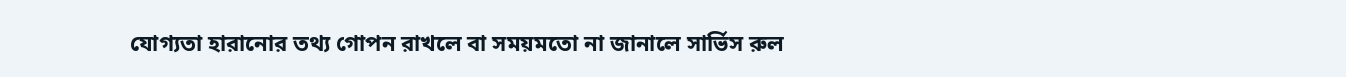যোগ্যতা হারানোর তথ্য গোপন রাখলে বা সময়মতো না জানালে সার্ভিস রুল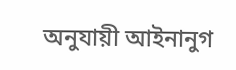অনুযায়ী আইনানুগ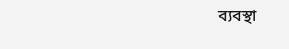ব্যবস্থা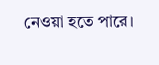নেওয়া হতে পারে।